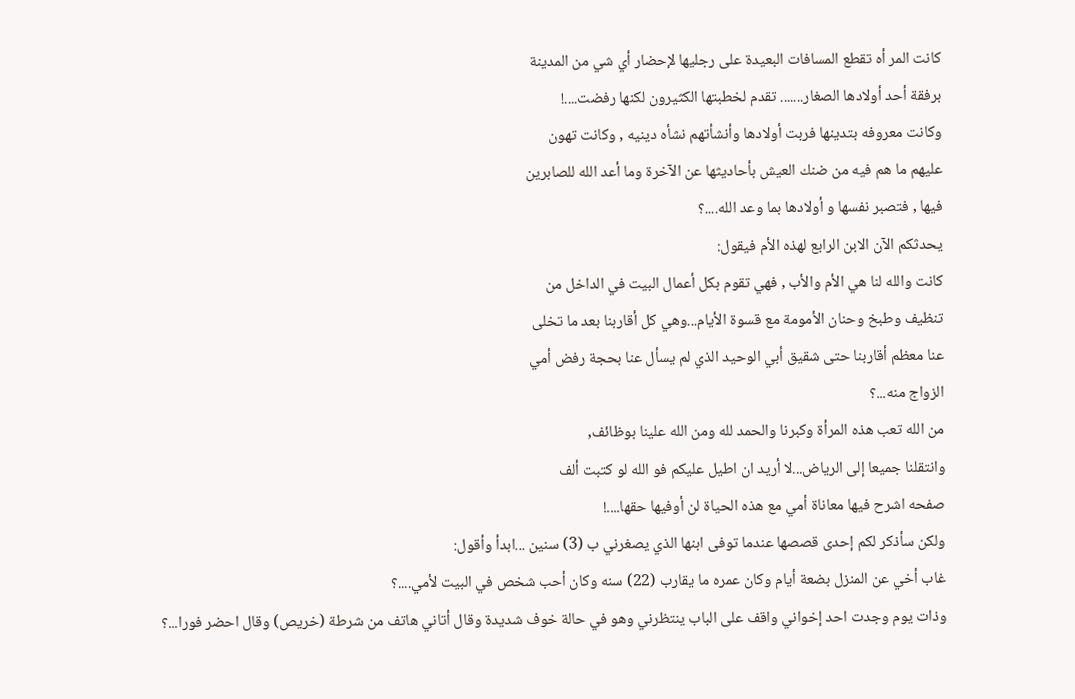كانت المر أه تقطع المسافات البعيدة على رجليها لإحضار أي شي من المدينة
برفقة أحد أولادها الصغار....... تقدم لخطبتها الكثيرون لكنها رفضت....!
وكانت معروفه بتدينها فربت أولادها وأنشأتهم نشأه دينيه , وكانت تهون
عليهم ما هم فيه من ضنك العيش بأحاديثها عن الآخرة وما أعد الله للصابرين
فيها , فتصبر نفسها و أولادها بما وعد الله....؟
يحدثكم الآن الابن الرابع لهذه الأم فيقول:
كانت والله لنا هي الأم والأب , فهي تقوم بكل أعمال البيت في الداخل من
تنظيف وطبخ وحنان الأمومة مع قسوة الأيام...وهي كل أقاربنا بعد ما تخلى
عنا معظم أقاربنا حتى شقيق أبي الوحيد الذي لم يسأل عنا بحجة رفض أمي
الزواج منه...؟
من الله تعب هذه المرأة وكبرنا والحمد لله ومن الله علينا بوظائف,
وانتقلنا جميعا إلى الرياض...لا أريد ان اطيل عليكم فو الله لو كتبت ألف
صفحه اشرح فيها معاناة أمي مع هذه الحياة لن أوفيها حقها....!
ولكن سأذكر لكم إحدى قصصها عندما توفى ابنها الذي يصغرني ب (3) سنين ...ابدأ وأقول:
غاب أخي عن المنزل بضعة أيام وكان عمره ما يقارب (22) سنه وكان أحب شخص في البيت لأمي....؟
وذات يوم وجدت احد إخواني واقف على الباب ينتظرني وهو في حالة خوف شديدة وقال أتاني هاتف من شرطة (خريص) وقال احضر فورا...؟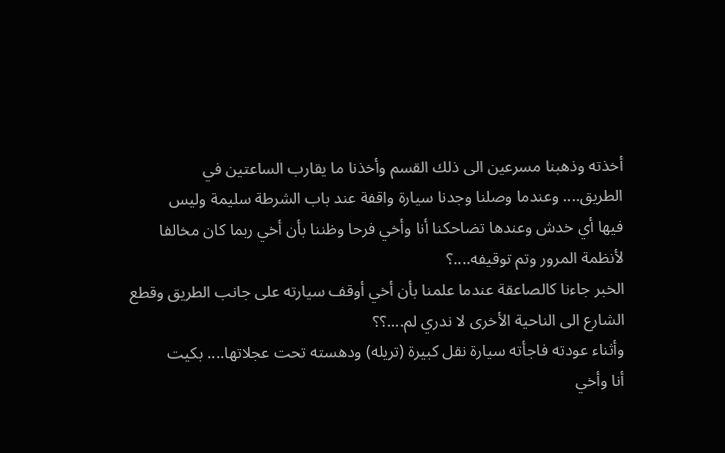أخذته وذهبنا مسرعين الى ذلك القسم وأخذنا ما يقارب الساعتين في
الطريق.... وعندما وصلنا وجدنا سيارة واقفة عند باب الشرطة سليمة وليس
فيها أي خدش وعندها تضاحكنا أنا وأخي فرحا وظننا بأن أخي ربما كان مخالفا
لأنظمة المرور وتم توقيفه....؟
الخبر جاءنا كالصاعقة عندما علمنا بأن أخي أوقف سيارته على جانب الطريق وقطع الشارع الى الناحية الأخرى لا ندري لم....؟؟
وأثناء عودته فاجأته سيارة نقل كبيرة (تريله) ودهسته تحت عجلاتها.... بكيت
أنا وأخي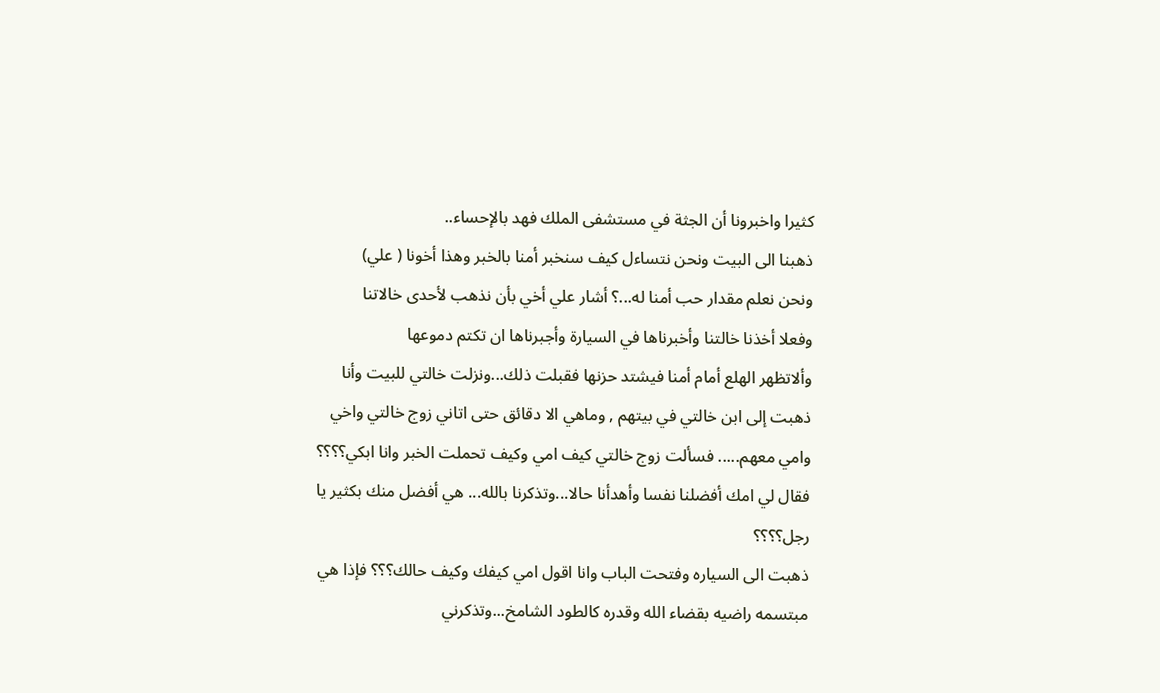كثيرا واخبرونا أن الجثة في مستشفى الملك فهد بالإحساء..
ذهبنا الى البيت ونحن نتساءل كيف سنخبر أمنا بالخبر وهذا أخونا ( علي)
ونحن نعلم مقدار حب أمنا له...؟ أشار علي أخي بأن نذهب لأحدى خالاتنا
وفعلا أخذنا خالتنا وأخبرناها في السيارة وأجبرناها ان تكتم دموعها
وألاتظهر الهلع أمام أمنا فيشتد حزنها فقبلت ذلك...ونزلت خالتي للبيت وأنا
ذهبت إلى ابن خالتي في بيتهم , وماهي الا دقائق حتى اتاني زوج خالتي واخي
وامي معهم..... فسألت زوج خالتي كيف امي وكيف تحملت الخبر وانا ابكي؟؟؟؟
فقال لي امك أفضلنا نفسا وأهدأنا حالا...وتذكرنا بالله... هي أفضل منك بكثير يا رجل؟؟؟؟
ذهبت الى السياره وفتحت الباب وانا اقول امي كيفك وكيف حالك؟؟؟ فإذا هي
مبتسمه راضيه بقضاء الله وقدره كالطود الشامخ...وتذكرني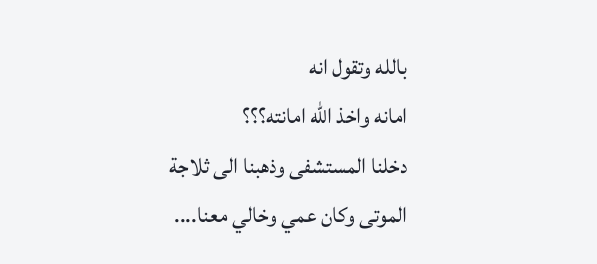بالله وتقول انه
امانه واخذ الله امانته؟؟؟
دخلنا المستشفى وذهبنا الى ثلاجة الموتى وكان عمي وخالي معنا....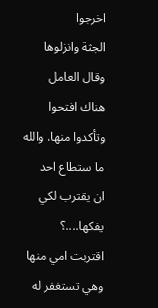اخرجوا
الجثة وانزلوها وقال العامل هناك افتحوا وتأكدوا منها. والله ما ستطاع احد
ان يقترب لكي يفكها....؟
اقتربت امي منها وهي تستغفر له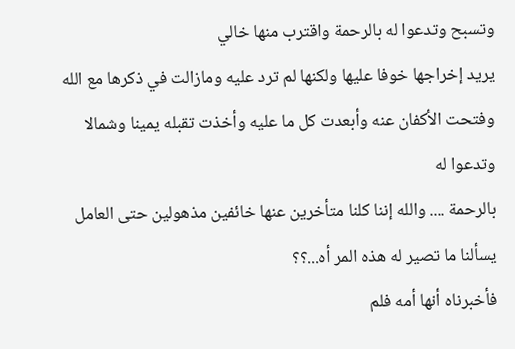وتسبح وتدعوا له بالرحمة واقترب منها خالي
يريد إخراجها خوفا عليها ولكنها لم ترد عليه ومازالت في ذكرها مع الله
وفتحت الأكفان عنه وأبعدت كل ما عليه وأخذت تقبله يمينا وشمالا وتدعوا له
بالرحمة .... والله إننا كلنا متأخرين عنها خائفين مذهولين حتى العامل
يسألنا ما تصير له هذه المر أه...؟؟
فأخبرناه أنها أمه فلم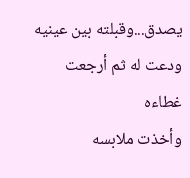يصدق...وقبلته بين عينيه ودعت له ثم أرجعت غطاءه
وأخذت ملابسه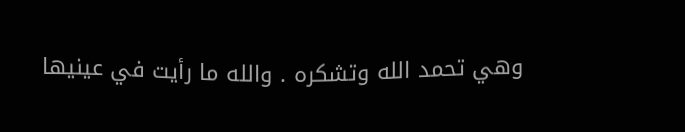وهي تحمد الله وتشكره . والله ما رأيت في عينيها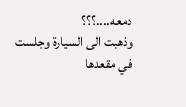دمعه....؟؟؟
وذهبت الى السيارة وجلست في مقعدها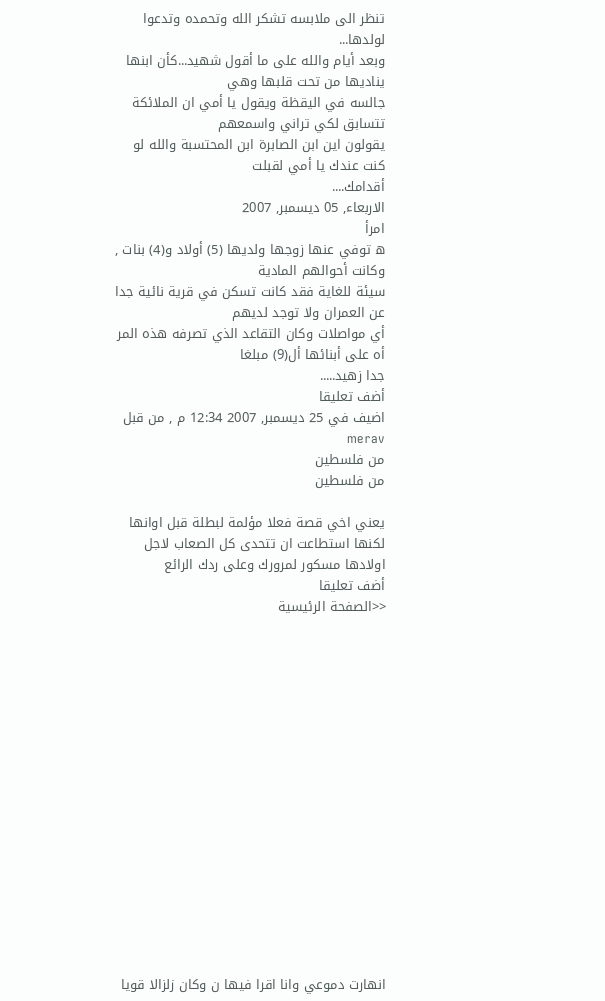تنظر الى ملابسه تشكر الله وتحمده وتدعوا لولدها...
وبعد أيام والله على ما أقول شهيد...كأن ابنها يناديها من تحت قلبها وهي
جالسه في اليقظة ويقول يا أمي ان الملائكة تتسابق لكي تراني واسمعهم
يقولون اين ابن الصابرة ابن المحتسبة والله لو كنت عندك يا أمي لقبلت
أقدامك....
الاربعاء, 05 ديسمبر, 2007
امرأ
ه توفي عنها زوجها ولديها (5) أولاد و(4) بنات , وكانت أحوالهم المادية
سيئة للغاية فقد كانت تسكن في قرية نائية جدا عن العمران ولا توجد لديهم
أي مواصلات وكان التقاعد الذي تصرفه هذه المر أه على أبنائها أل(9) مبلغا
جدا زهيد.....
أضف تعليقا
اضيف في 25 ديسمبر, 2007 12:34 م , من قبل merav
من فلسطين
من فلسطين

يعني اخي قصة فعلا مؤلمة لبطلة قبل اوانها لكنها استطاعت ان تتحدى كل الصعاب لاجل اولادها مسكور لمرورك وعلى ردك الرائع
أضف تعليقا
<<الصفحة الرئيسية

















انهارت دموعي وانا اقرا فيها ن وكان زلزالا قويا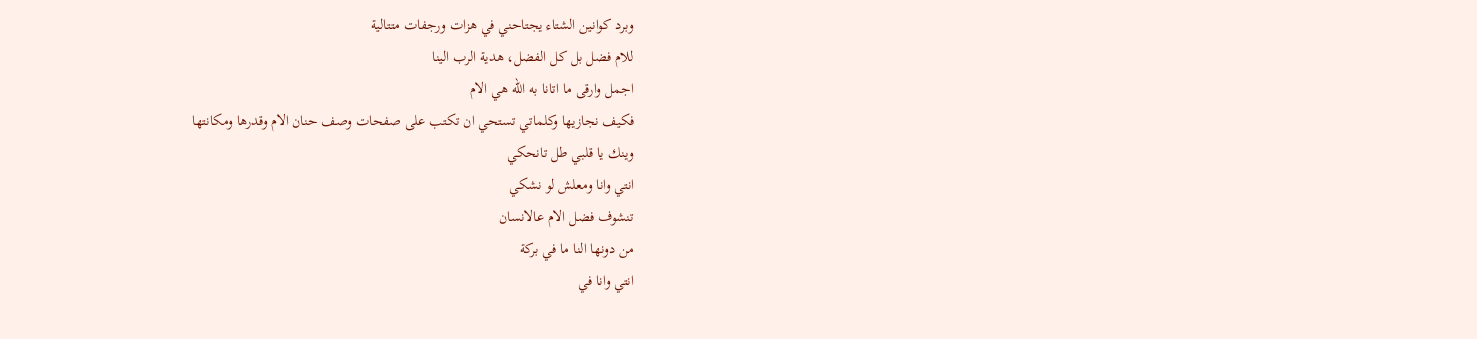وبرد كوانين الشتاء يجتاحني في هزات ورجفات متتالية
للام فضل بل كل الفضل، هدية الرب الينا
اجمل وارقى ما اتانا به الله هي الام
فكيف نجازيها وكلماتي تستحي ان تكتب على صفحات وصف حنان الام وقدرها ومكانتها
وينك يا قلبي طل تانحكي
انتي وانا ومعلش لو نشكي
تنشوف فضل الام عالانسان
من دونها النا ما في بركة
انتي وانا في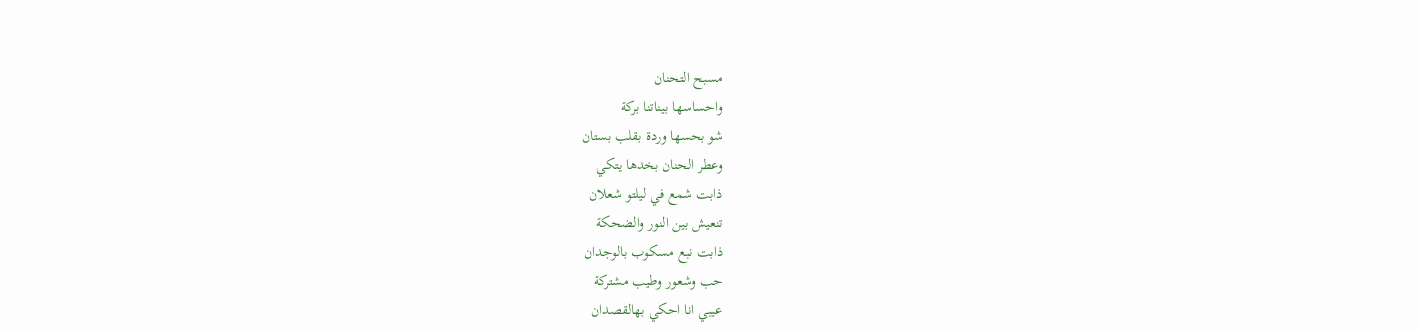مسبح التحنان
واحساسها بيناتنا بركة
شو بحسها وردة بقلب بستان
وعطر الحنان بخدها يتكي
ذابت شمع في ليلتو شعلان
تنعيش بين النور والضحكة
ذابت نبع مسكوب بالوجدان
حب وشعور وطيب مشتركة
عيبي انا احكي بهالقصدان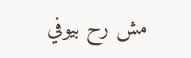مش رح بيوفي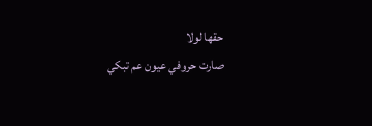حقها لولا
صارت حروفي عيون عم تبكي